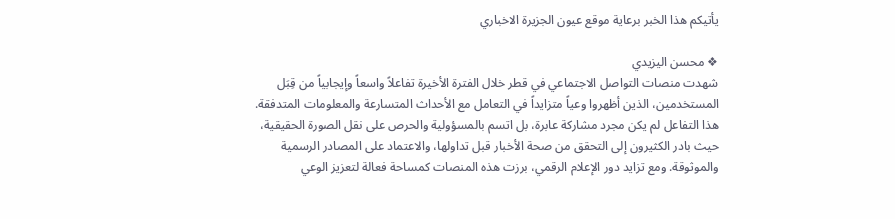يأتيكم هذا الخبر برعاية موقع عيون الجزيرة الاخباري

❖ محسن اليزيدي
شهدت منصات التواصل الاجتماعي في قطر خلال الفترة الأخيرة تفاعلاً واسعاً وإيجابياً من قِبَل المستخدمين، الذين أظهروا وعياً متزايداً في التعامل مع الأحداث المتسارعة والمعلومات المتدفقة. هذا التفاعل لم يكن مجرد مشاركة عابرة، بل اتسم بالمسؤولية والحرص على نقل الصورة الحقيقية، حيث بادر الكثيرون إلى التحقق من صحة الأخبار قبل تداولها، والاعتماد على المصادر الرسمية والموثوقة. ومع تزايد دور الإعلام الرقمي، برزت هذه المنصات كمساحة فعالة لتعزيز الوعي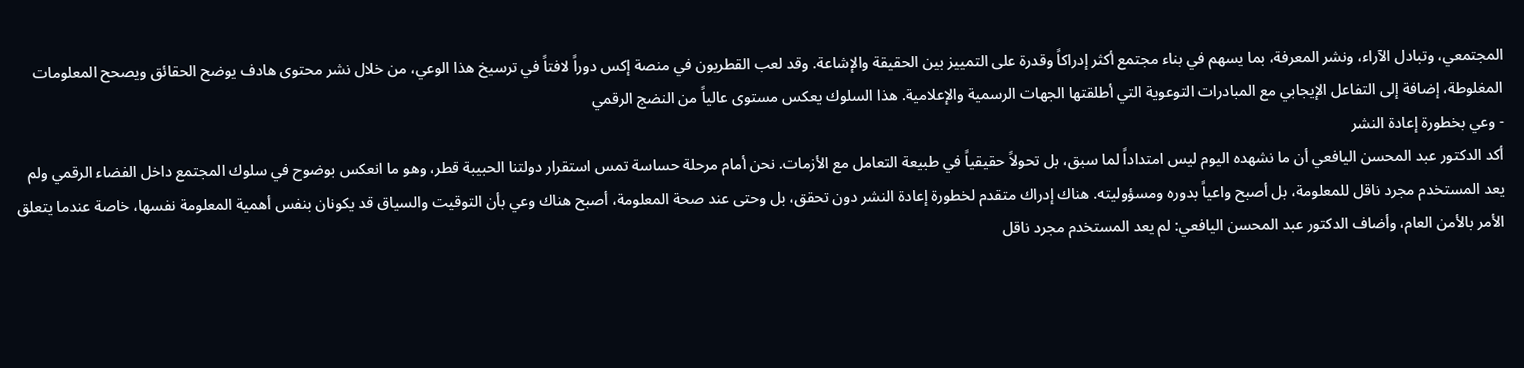المجتمعي، وتبادل الآراء، ونشر المعرفة، بما يسهم في بناء مجتمع أكثر إدراكاً وقدرة على التمييز بين الحقيقة والإشاعة. وقد لعب القطريون في منصة إكس دوراً لافتاً في ترسيخ هذا الوعي، من خلال نشر محتوى هادف يوضح الحقائق ويصحح المعلومات المغلوطة، إضافة إلى التفاعل الإيجابي مع المبادرات التوعوية التي أطلقتها الجهات الرسمية والإعلامية. هذا السلوك يعكس مستوى عالياً من النضج الرقمي
- وعي بخطورة إعادة النشر
أكد الدكتور عبد المحسن اليافعي أن ما نشهده اليوم ليس امتداداً لما سبق، بل تحولاً حقيقياً في طبيعة التعامل مع الأزمات. نحن أمام مرحلة حساسة تمس استقرار دولتنا الحبيبة قطر، وهو ما انعكس بوضوح في سلوك المجتمع داخل الفضاء الرقمي ولم يعد المستخدم مجرد ناقل للمعلومة، بل أصبح واعياً بدوره ومسؤوليته. هناك إدراك متقدم لخطورة إعادة النشر دون تحقق، بل وحتى عند صحة المعلومة، أصبح هناك وعي بأن التوقيت والسياق قد يكونان بنفس أهمية المعلومة نفسها، خاصة عندما يتعلق الأمر بالأمن العام، وأضاف الدكتور عبد المحسن اليافعي: لم يعد المستخدم مجرد ناقل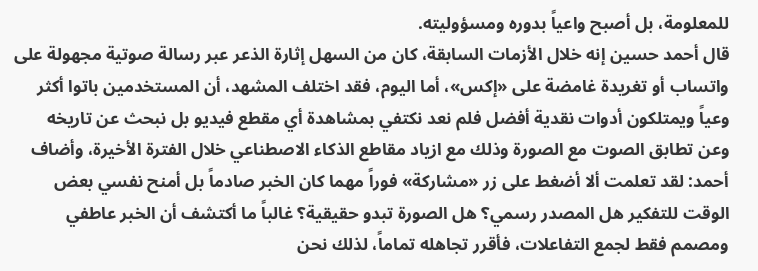للمعلومة، بل أصبح واعياً بدوره ومسؤوليته.
قال أحمد حسين إنه خلال الأزمات السابقة، كان من السهل إثارة الذعر عبر رسالة صوتية مجهولة على واتساب أو تغريدة غامضة على «إكس»، أما اليوم، فقد اختلف المشهد، أن المستخدمين باتوا أكثر وعياً ويمتلكون أدوات نقدية أفضل فلم نعد نكتفي بمشاهدة أي مقطع فيديو بل نبحث عن تاريخه وعن تطابق الصوت مع الصورة وذلك مع ازياد مقاطع الذكاء الاصطناعي خلال الفترة الأخيرة، وأضاف أحمد: لقد تعلمت ألا أضغط على زر «مشاركة» فوراً مهما كان الخبر صادماً بل أمنح نفسي بعض الوقت للتفكير هل المصدر رسمي؟ هل الصورة تبدو حقيقية؟ غالباً ما أكتشف أن الخبر عاطفي ومصمم فقط لجمع التفاعلات، فأقرر تجاهله تماماً، لذلك نحن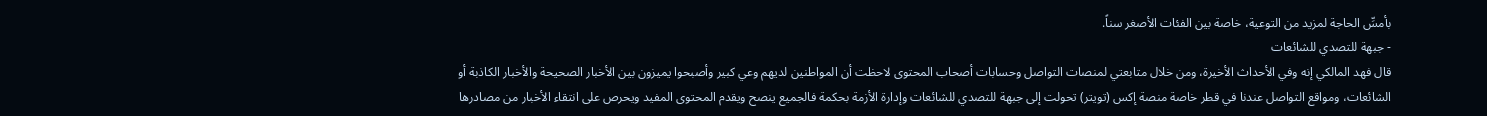بأمسِّ الحاجة لمزيد من التوعية، خاصة بين الفئات الأصغر سناً.
- جبهة للتصدي للشائعات
قال فهد المالكي إنه وفي الأحداث الأخيرة، ومن خلال متابعتي لمنصات التواصل وحسابات أصحاب المحتوى لاحظت أن المواطنين لديهم وعي كبير وأصبحوا يميزون بين الأخبار الصحيحة والأخبار الكاذبة أو الشائعات، ومواقع التواصل عندنا في قطر خاصة منصة إكس (تويتر) تحولت إلى جبهة للتصدي للشائعات وإدارة الأزمة بحكمة فالجميع ينصح ويقدم المحتوى المفيد ويحرص على انتقاء الأخبار من مصادرها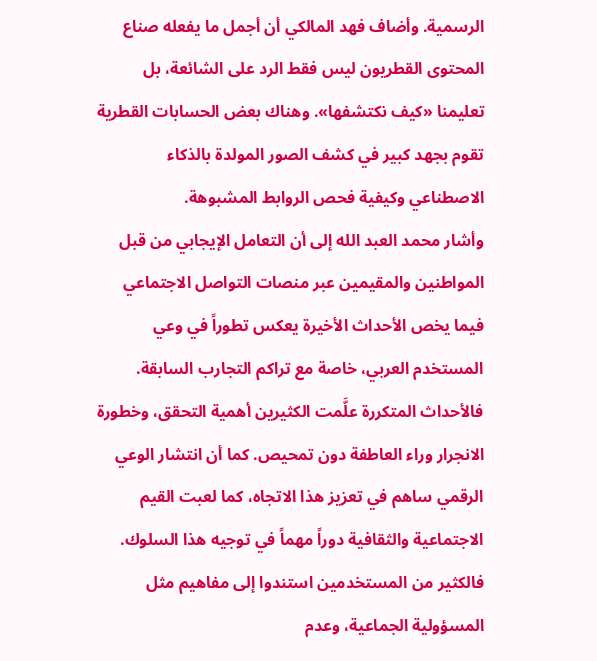الرسمية. وأضاف فهد المالكي أن أجمل ما يفعله صناع المحتوى القطريون ليس فقط الرد على الشائعة، بل تعليمنا «كيف نكتشفها». وهناك بعض الحسابات القطرية تقوم بجهد كبير في كشف الصور المولدة بالذكاء الاصطناعي وكيفية فحص الروابط المشبوهة.
وأشار محمد العبد الله إلى أن التعامل الإيجابي من قبل المواطنين والمقيمين عبر منصات التواصل الاجتماعي فيما يخص الأحداث الأخيرة يعكس تطوراً في وعي المستخدم العربي، خاصة مع تراكم التجارب السابقة. فالأحداث المتكررة علَّمت الكثيرين أهمية التحقق، وخطورة الانجرار وراء العاطفة دون تمحيص. كما أن انتشار الوعي الرقمي ساهم في تعزيز هذا الاتجاه، كما لعبت القيم الاجتماعية والثقافية دوراً مهماً في توجيه هذا السلوك. فالكثير من المستخدمين استندوا إلى مفاهيم مثل المسؤولية الجماعية، وعدم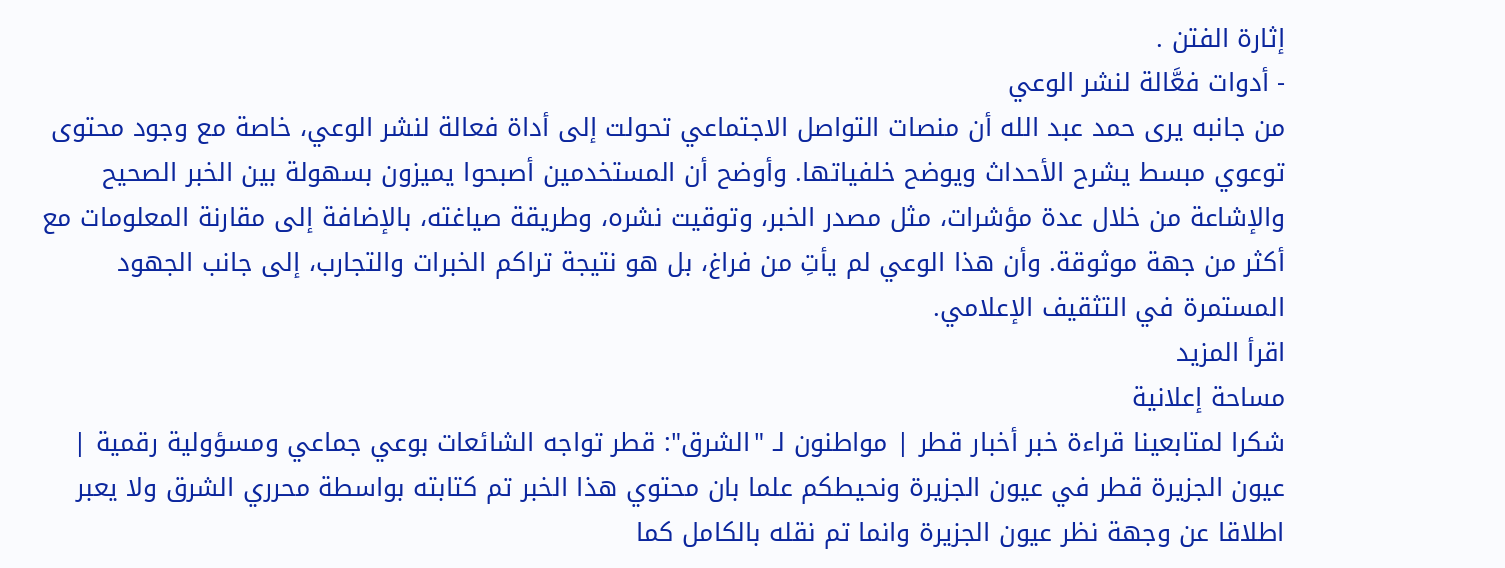إثارة الفتن .
- أدوات فعَّالة لنشر الوعي
من جانبه يرى حمد عبد الله أن منصات التواصل الاجتماعي تحولت إلى أداة فعالة لنشر الوعي، خاصة مع وجود محتوى توعوي مبسط يشرح الأحداث ويوضح خلفياتها. وأوضح أن المستخدمين أصبحوا يميزون بسهولة بين الخبر الصحيح والإشاعة من خلال عدة مؤشرات، مثل مصدر الخبر، وتوقيت نشره، وطريقة صياغته، بالإضافة إلى مقارنة المعلومات مع أكثر من جهة موثوقة. وأن هذا الوعي لم يأتِ من فراغ، بل هو نتيجة تراكم الخبرات والتجارب، إلى جانب الجهود المستمرة في التثقيف الإعلامي.
اقرأ المزيد
مساحة إعلانية
شكرا لمتابعينا قراءة خبر أخبار قطر | مواطنون لـ "الشرق": قطر تواجه الشائعات بوعي جماعي ومسؤولية رقمية | عيون الجزيرة قطر في عيون الجزيرة ونحيطكم علما بان محتوي هذا الخبر تم كتابته بواسطة محرري الشرق ولا يعبر اطلاقا عن وجهة نظر عيون الجزيرة وانما تم نقله بالكامل كما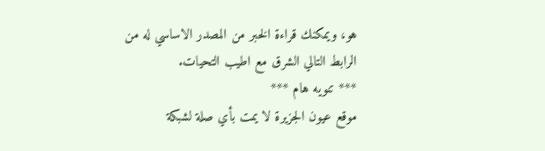هو، ويمكنك قراءة الخبر من المصدر الاساسي له من الرابط التالي الشرق مع اطيب التحيات.
*** تنويه هام ***
موقع عيون الجزيرة لا يمت بأي صلة لشبكة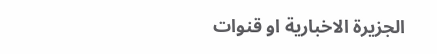الجزيرة الاخبارية او قنوات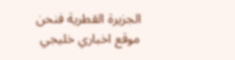الجزيرة القطرية فنحن موقع اخباري خليجي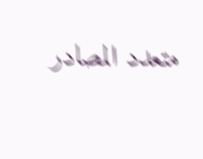متعدد المصادر